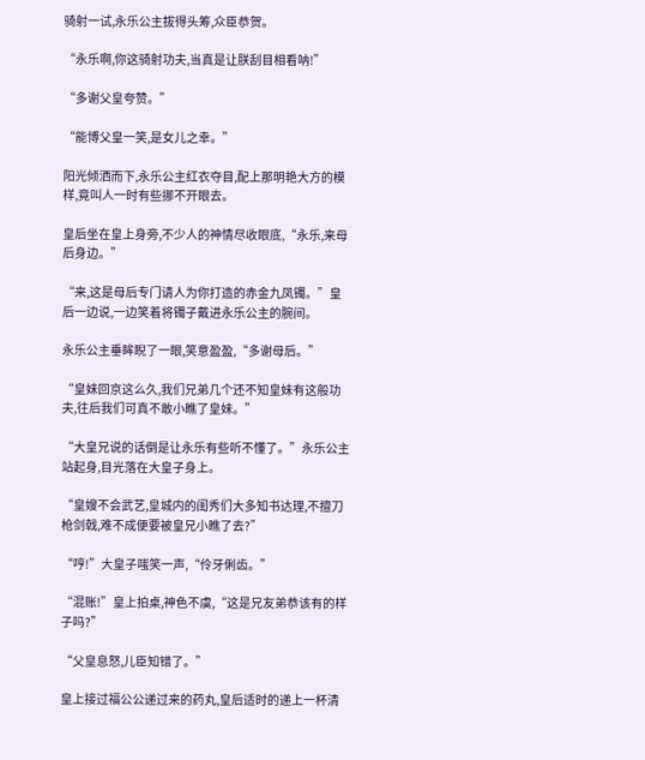骑射一试,永乐公主拔得头筹,众臣恭贺。

“永乐啊,你这骑射功夫,当真是让朕刮目相看呐!”

“多谢父皇夸赞。”

“能博父皇一笑,是女儿之幸。”

阳光倾洒而下,永乐公主红衣夺目,配上那明艳大方的模样,竟叫人一时有些挪不开眼去。

皇后坐在皇上身旁,不少人的神情尽收眼底,“永乐,来母后身边。”

“来,这是母后专门请人为你打造的赤金九凤镯。”皇后一边说,一边笑着将镯子戴进永乐公主的腕间。

永乐公主垂眸睨了一眼,笑意盈盈,“多谢母后。”

“皇妹回京这么久,我们兄弟几个还不知皇妹有这般功夫,往后我们可真不敢小瞧了皇妹。”

“大皇兄说的话倒是让永乐有些听不懂了。”永乐公主站起身,目光落在大皇子身上。

“皇嫂不会武艺,皇城内的闺秀们大多知书达理,不擅刀枪剑戟,难不成便要被皇兄小瞧了去?”

“哼!”大皇子嗤笑一声,“伶牙俐齿。”

“混账!”皇上拍桌,神色不虞,“这是兄友弟恭该有的样子吗?”

“父皇息怒,儿臣知错了。”

皇上接过福公公递过来的药丸,皇后适时的递上一杯清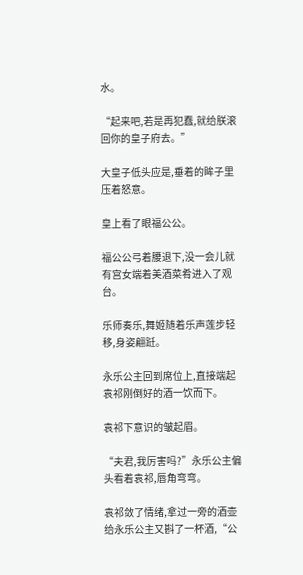水。

“起来吧,若是再犯蠢,就给朕滚回你的皇子府去。”

大皇子低头应是,垂着的眸子里压着怒意。

皇上看了眼福公公。

福公公弓着腰退下,没一会儿就有宫女端着美酒菜肴进入了观台。

乐师奏乐,舞姬随着乐声莲步轻移,身姿翩跹。

永乐公主回到席位上,直接端起袁祁刚倒好的酒一饮而下。

袁祁下意识的皱起眉。

“夫君,我厉害吗?”永乐公主偏头看着袁祁,唇角弯弯。

袁祁敛了情绪,拿过一旁的酒壶给永乐公主又斟了一杯酒,“公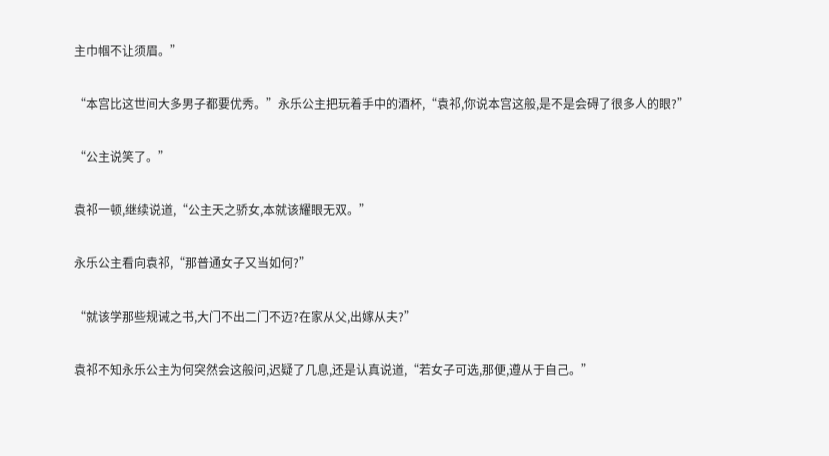主巾帼不让须眉。”

“本宫比这世间大多男子都要优秀。”永乐公主把玩着手中的酒杯,“袁祁,你说本宫这般,是不是会碍了很多人的眼?”

“公主说笑了。”

袁祁一顿,继续说道,“公主天之骄女,本就该耀眼无双。”

永乐公主看向袁祁,“那普通女子又当如何?”

“就该学那些规诫之书,大门不出二门不迈?在家从父,出嫁从夫?”

袁祁不知永乐公主为何突然会这般问,迟疑了几息,还是认真说道,“若女子可选,那便,遵从于自己。”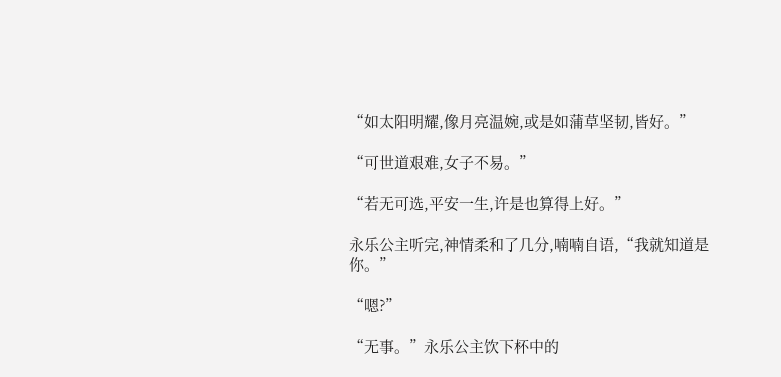“如太阳明耀,像月亮温婉,或是如蒲草坚韧,皆好。”

“可世道艰难,女子不易。”

“若无可选,平安一生,许是也算得上好。”

永乐公主听完,神情柔和了几分,喃喃自语,“我就知道是你。”

“嗯?”

“无事。”永乐公主饮下杯中的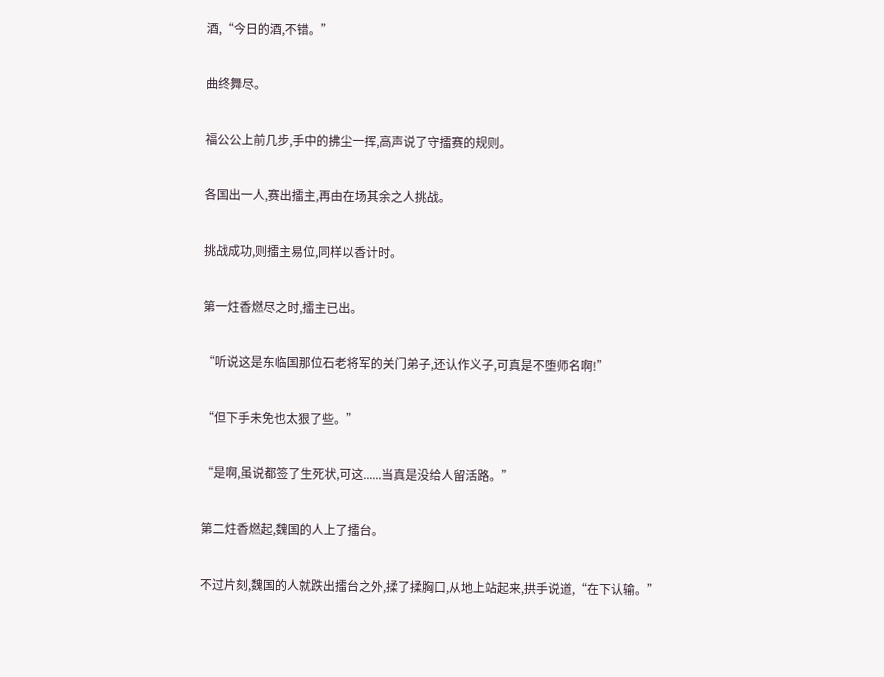酒,“今日的酒,不错。”

曲终舞尽。

福公公上前几步,手中的拂尘一挥,高声说了守擂赛的规则。

各国出一人,赛出擂主,再由在场其余之人挑战。

挑战成功,则擂主易位,同样以香计时。

第一炷香燃尽之时,擂主已出。

“听说这是东临国那位石老将军的关门弟子,还认作义子,可真是不堕师名啊!”

“但下手未免也太狠了些。”

“是啊,虽说都签了生死状,可这......当真是没给人留活路。”

第二炷香燃起,魏国的人上了擂台。

不过片刻,魏国的人就跌出擂台之外,揉了揉胸口,从地上站起来,拱手说道,“在下认输。”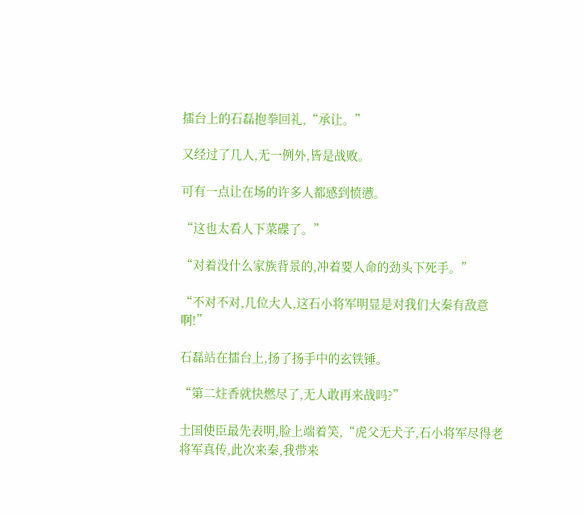擂台上的石磊抱拳回礼,“承让。”

又经过了几人,无一例外,皆是战败。

可有一点让在场的许多人都感到愤懑。

“这也太看人下菜碟了。”

“对着没什么家族背景的,冲着要人命的劲头下死手。”

“不对不对,几位大人,这石小将军明显是对我们大秦有敌意啊!”

石磊站在擂台上,扬了扬手中的玄铁锤。

“第二炷香就快燃尽了,无人敢再来战吗?”

土国使臣最先表明,脸上端着笑,“虎父无犬子,石小将军尽得老将军真传,此次来秦,我带来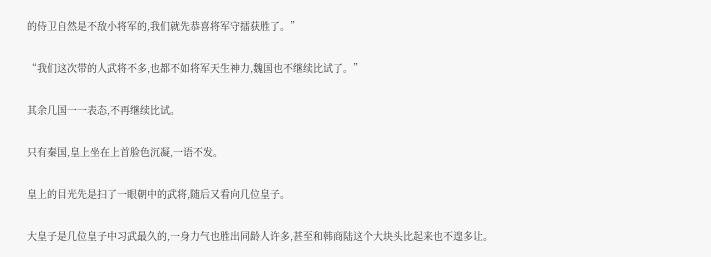的侍卫自然是不敌小将军的,我们就先恭喜将军守擂获胜了。”

“我们这次带的人武将不多,也都不如将军天生神力,魏国也不继续比试了。”

其余几国一一表态,不再继续比试。

只有秦国,皇上坐在上首脸色沉凝,一语不发。

皇上的目光先是扫了一眼朝中的武将,随后又看向几位皇子。

大皇子是几位皇子中习武最久的,一身力气也胜出同龄人许多,甚至和韩商陆这个大块头比起来也不遑多让。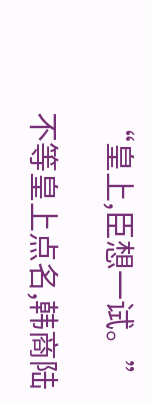“皇上,臣想一试。”

不等皇上点名,韩商陆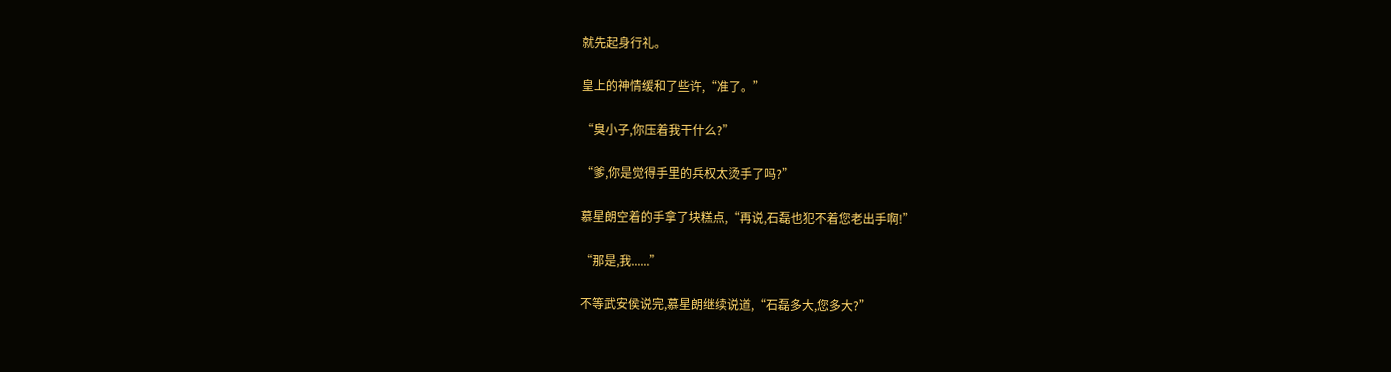就先起身行礼。

皇上的神情缓和了些许,“准了。”

“臭小子,你压着我干什么?”

“爹,你是觉得手里的兵权太烫手了吗?”

慕星朗空着的手拿了块糕点,“再说,石磊也犯不着您老出手啊!”

“那是,我......”

不等武安侯说完,慕星朗继续说道,“石磊多大,您多大?”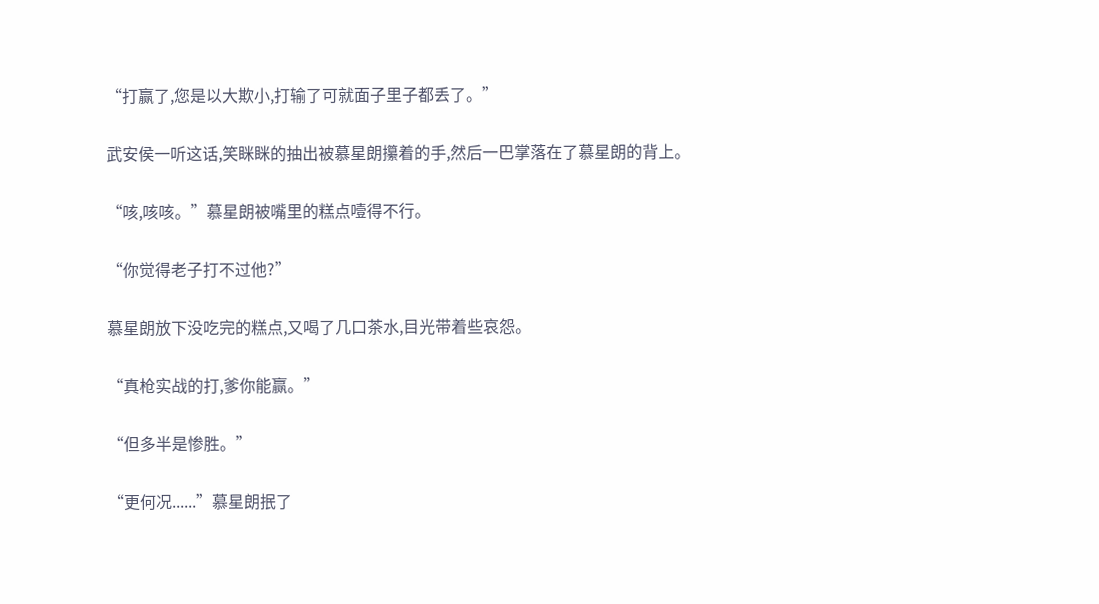“打赢了,您是以大欺小,打输了可就面子里子都丢了。”

武安侯一听这话,笑眯眯的抽出被慕星朗攥着的手,然后一巴掌落在了慕星朗的背上。

“咳,咳咳。”慕星朗被嘴里的糕点噎得不行。

“你觉得老子打不过他?”

慕星朗放下没吃完的糕点,又喝了几口茶水,目光带着些哀怨。

“真枪实战的打,爹你能赢。”

“但多半是惨胜。”

“更何况......”慕星朗抿了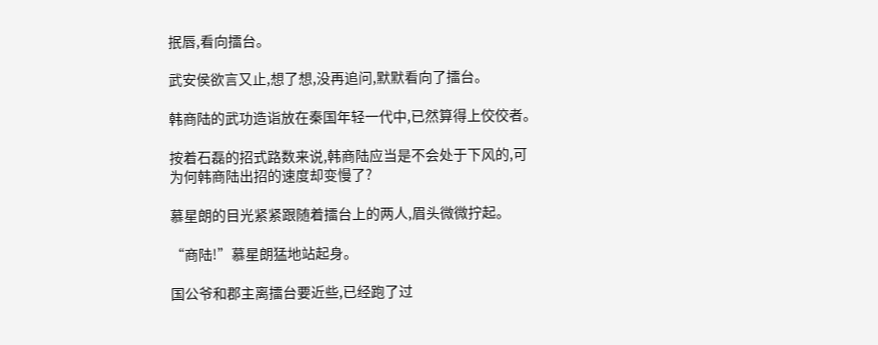抿唇,看向擂台。

武安侯欲言又止,想了想,没再追问,默默看向了擂台。

韩商陆的武功造诣放在秦国年轻一代中,已然算得上佼佼者。

按着石磊的招式路数来说,韩商陆应当是不会处于下风的,可为何韩商陆出招的速度却变慢了?

慕星朗的目光紧紧跟随着擂台上的两人,眉头微微拧起。

“商陆!”慕星朗猛地站起身。

国公爷和郡主离擂台要近些,已经跑了过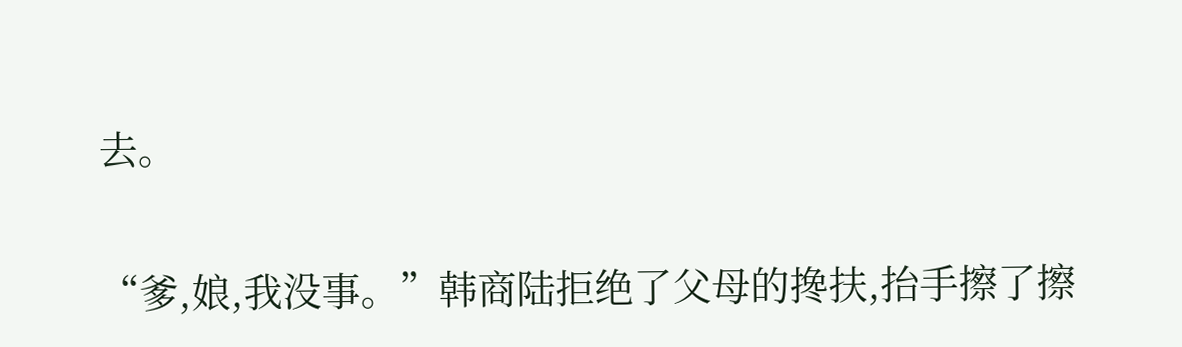去。

“爹,娘,我没事。”韩商陆拒绝了父母的搀扶,抬手擦了擦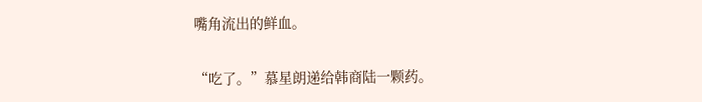嘴角流出的鲜血。

“吃了。”慕星朗递给韩商陆一颗药。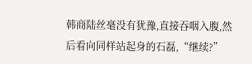韩商陆丝毫没有犹豫,直接吞咽入腹,然后看向同样站起身的石磊,“继续?”